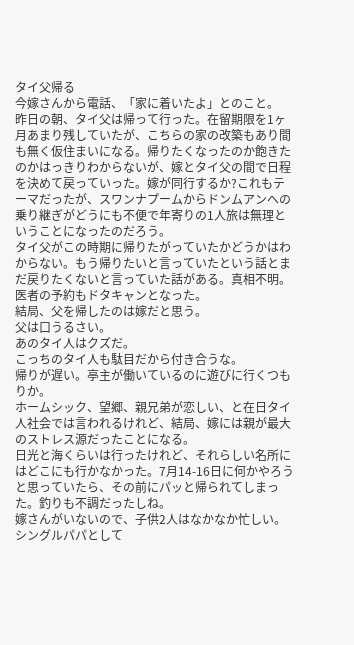タイ父帰る
今嫁さんから電話、「家に着いたよ」とのこと。
昨日の朝、タイ父は帰って行った。在留期限を1ヶ月あまり残していたが、こちらの家の改築もあり間も無く仮住まいになる。帰りたくなったのか飽きたのかはっきりわからないが、嫁とタイ父の間で日程を決めて戻っていった。嫁が同行するか?これもテーマだったが、スワンナプームからドンムアンへの乗り継ぎがどうにも不便で年寄りの1人旅は無理ということになったのだろう。
タイ父がこの時期に帰りたがっていたかどうかはわからない。もう帰りたいと言っていたという話とまだ戻りたくないと言っていた話がある。真相不明。医者の予約もドタキャンとなった。
結局、父を帰したのは嫁だと思う。
父は口うるさい。
あのタイ人はクズだ。
こっちのタイ人も駄目だから付き合うな。
帰りが遅い。亭主が働いているのに遊びに行くつもりか。
ホームシック、望郷、親兄弟が恋しい、と在日タイ人社会では言われるけれど、結局、嫁には親が最大のストレス源だったことになる。
日光と海くらいは行ったけれど、それらしい名所にはどこにも行かなかった。7月14-16日に何かやろうと思っていたら、その前にパッと帰られてしまった。釣りも不調だったしね。
嫁さんがいないので、子供2人はなかなか忙しい。シングルパパとして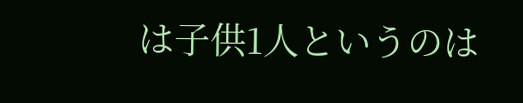は子供1人というのは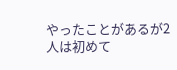やったことがあるが2人は初めて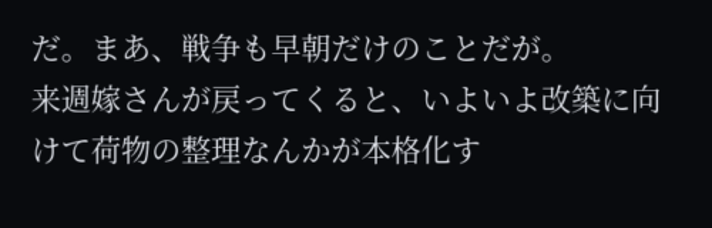だ。まあ、戦争も早朝だけのことだが。
来週嫁さんが戻ってくると、いよいよ改築に向けて荷物の整理なんかが本格化す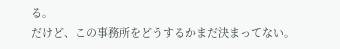る。
だけど、この事務所をどうするかまだ決まってない。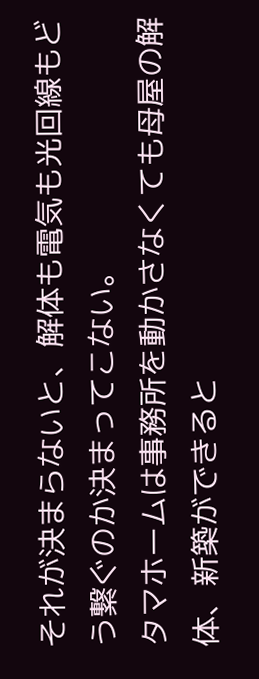それが決まらないと、解体も電気も光回線もどう繋ぐのか決まってこない。
タマホームは事務所を動かさなくても母屋の解体、新築ができると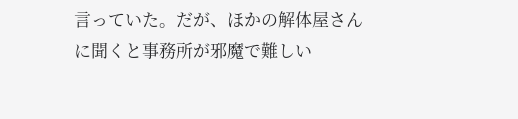言っていた。だが、ほかの解体屋さんに聞くと事務所が邪魔で難しい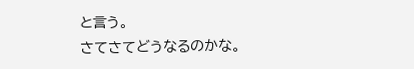と言う。
さてさてどうなるのかな。